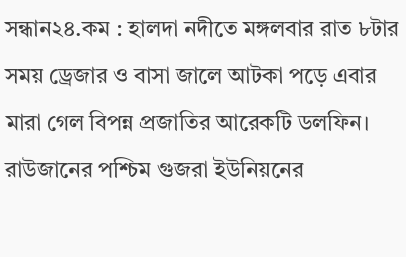সন্ধান২৪.কম : হালদা নদীতে মঙ্গলবার রাত ৮টার সময় ড্রেজার ও বাসা জালে আটকা পড়ে এবার মারা গেল বিপন্ন প্রজাতির আরেকটি ডলফিন।
রাউজানের পশ্চিম গুজরা ইউনিয়নের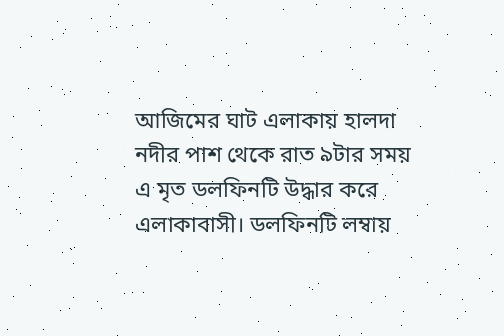আজিমের ঘাট এলাকায় হালদা নদীর পাশ থেকে রাত ৯টার সময় এ মৃত ডলফিনটি উদ্ধার করে এলাকাবাসী। ডলফিনটি লম্বায়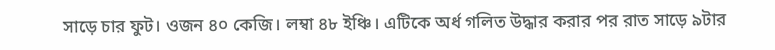সাড়ে চার ফুট। ওজন ৪০ কেজি। লম্বা ৪৮ ইঞ্চি। এটিকে অর্ধ গলিত উদ্ধার করার পর রাত সাড়ে ৯টার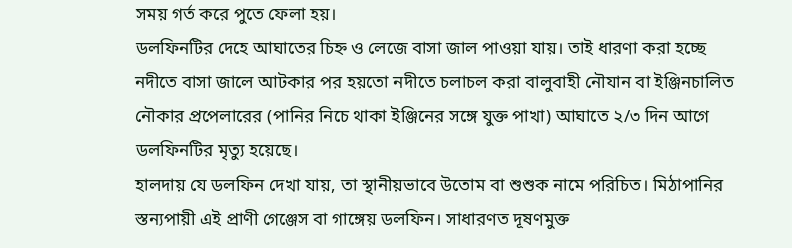সময় গর্ত করে পুতে ফেলা হয়।
ডলফিনটির দেহে আঘাতের চিহ্ন ও লেজে বাসা জাল পাওয়া যায়। তাই ধারণা করা হচ্ছে নদীতে বাসা জালে আটকার পর হয়তো নদীতে চলাচল করা বালুবাহী নৌযান বা ইঞ্জিনচালিত নৌকার প্রপেলারের (পানির নিচে থাকা ইঞ্জিনের সঙ্গে যুক্ত পাখা) আঘাতে ২/৩ দিন আগে ডলফিনটির মৃত্যু হয়েছে।
হালদায় যে ডলফিন দেখা যায়, তা স্থানীয়ভাবে উতোম বা শুশুক নামে পরিচিত। মিঠাপানির স্তন্যপায়ী এই প্রাণী গেঞ্জেস বা গাঙ্গেয় ডলফিন। সাধারণত দূষণমুক্ত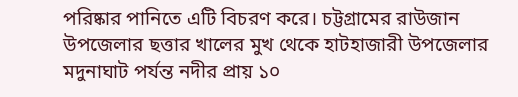পরিষ্কার পানিতে এটি বিচরণ করে। চট্টগ্রামের রাউজান উপজেলার ছত্তার খালের মুখ থেকে হাটহাজারী উপজেলার মদুনাঘাট পর্যন্ত নদীর প্রায় ১০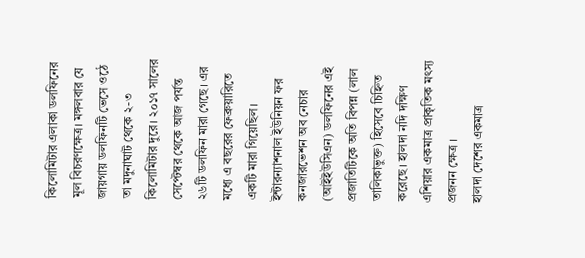কিলোমিটার এলাকা ডলফিনের মূল বিচরণক্ষেত্র। মঙ্গলবার যে জায়গায় ডলফিনটি ভেসে ওঠে তা মদুনাঘাট থেকে ২-৩ কিলোমিটার দুরে। ২০১৭ সালের সেপ্টেম্বর থেকে আজ পর্যন্ত ২৬টি ডলফিন মারা গেছে। এর মধ্যে এ বছরের ফেব্রুয়ারিতে একটি মারা গিয়েছিল।
ইন্টারন্যাশনাল ইউনিয়ন ফর কনজারভেশন অব নেচার (আইইউসিএন) ডলফিনের এই প্রজাতিটিকে অতি বিপন্ন (লাল তালিকাভুক্ত) হিসেবে চিহ্নিত করেছে। হালদা নদি দক্ষিণ এশিয়ার একমাত্র প্রাকৃতিক মৎস্য প্রজনন ক্ষেত্র ।
হালদা দেশের একমাত্র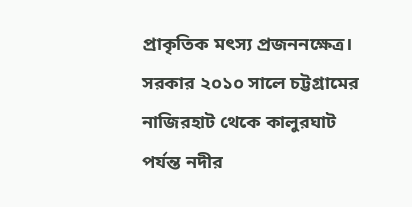প্রাকৃতিক মৎস্য প্রজননক্ষেত্র। সরকার ২০১০ সালে চট্টগ্রামের নাজিরহাট থেকে কালুরঘাট পর্যন্ত নদীর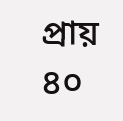প্রায় ৪০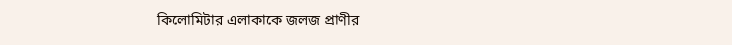কিলোমিটার এলাকাকে জলজ প্রাণীর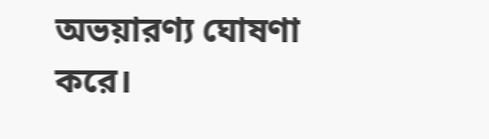অভয়ারণ্য ঘোষণা করে।